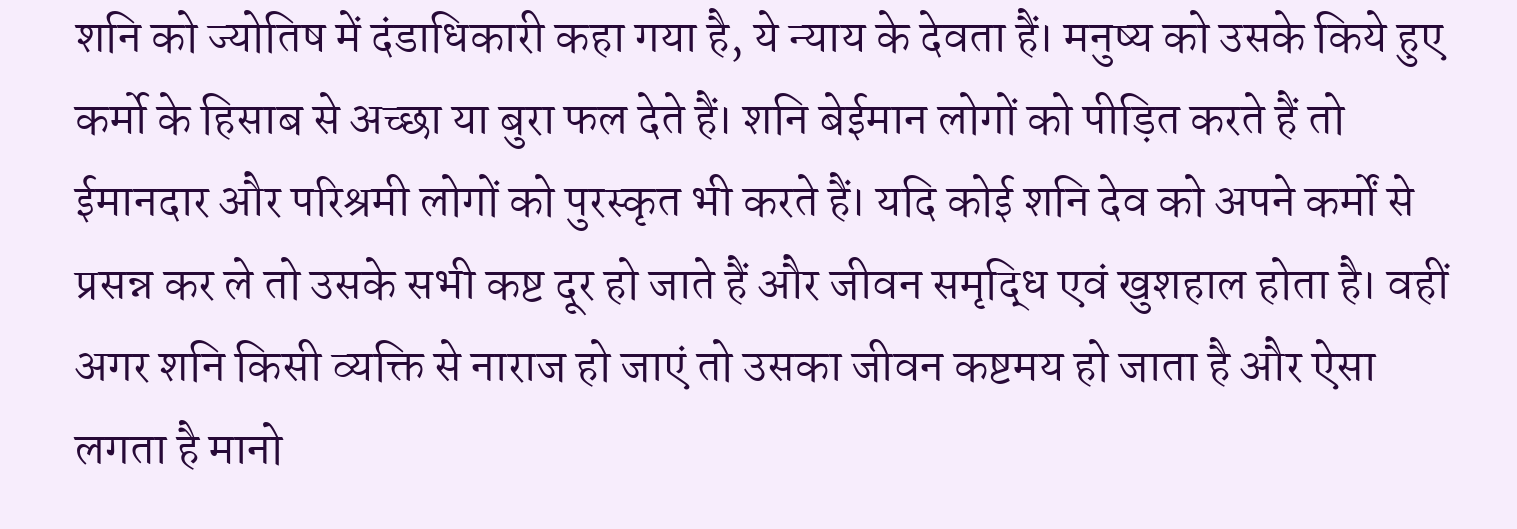शनि को ज्योतिष में दंडाधिकारी कहा गया है, ये न्याय के देवता हैं। मनुष्य को उसके किये हुए कर्मो के हिसाब से अच्छा या बुरा फल देते हैं। शनि बेईमान लोगों को पीड़ित करते हैं तो ईमानदार और परिश्रमी लोगों को पुरस्कृत भी करते हैं। यदि कोई शनि देव को अपने कर्मों से प्रसन्न कर ले तो उसके सभी कष्ट दूर हो जाते हैं और जीवन समृद्धि एवं खुशहाल होता है। वहीं अगर शनि किसी व्यक्ति से नाराज हो जाएं तो उसका जीवन कष्टमय हो जाता है और ऐसा लगता है मानो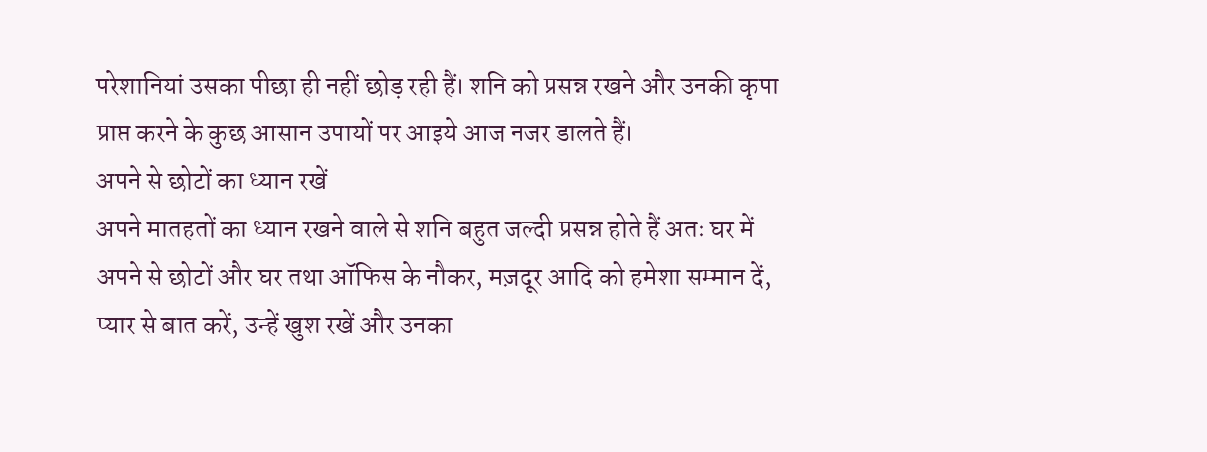परेशानियां उसका पीछा ही नहीं छोड़ रही हैं। शनि को प्रसन्न रखने और उनकी कृपा प्राप्त करने के कुछ आसान उपायों पर आइये आज नजर डालते हैं।
अपने से छोटों का ध्यान रखें
अपने मातहतों का ध्यान रखने वाले से शनि बहुत जल्दी प्रसन्न होते हैं अतः घर में अपने से छोटों और घर तथा ऑफिस के नौकर, मज़दूर आदि को हमेशा सम्मान दें, प्यार से बात करें, उन्हें खुश रखें और उनका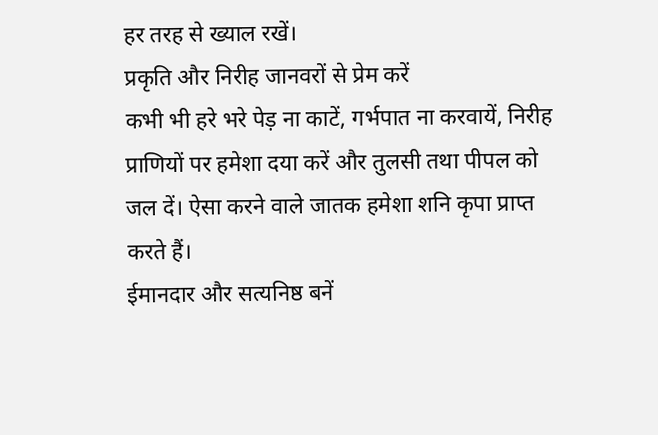हर तरह से ख्याल रखें।
प्रकृति और निरीह जानवरों से प्रेम करें
कभी भी हरे भरे पेड़ ना काटें, गर्भपात ना करवायें, निरीह प्राणियों पर हमेशा दया करें और तुलसी तथा पीपल को जल दें। ऐसा करने वाले जातक हमेशा शनि कृपा प्राप्त करते हैं।
ईमानदार और सत्यनिष्ठ बनें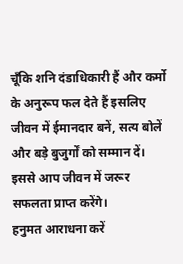चूँकि शनि दंडाधिकारी हैं और कर्मो के अनुरूप फल देते हैं इसलिए जीवन में ईमानदार बनें, सत्य बोलें और बड़े बुजुर्गों को सम्मान दें। इससे आप जीवन में जरूर सफलता प्राप्त करेंगे।
हनुमत आराधना करें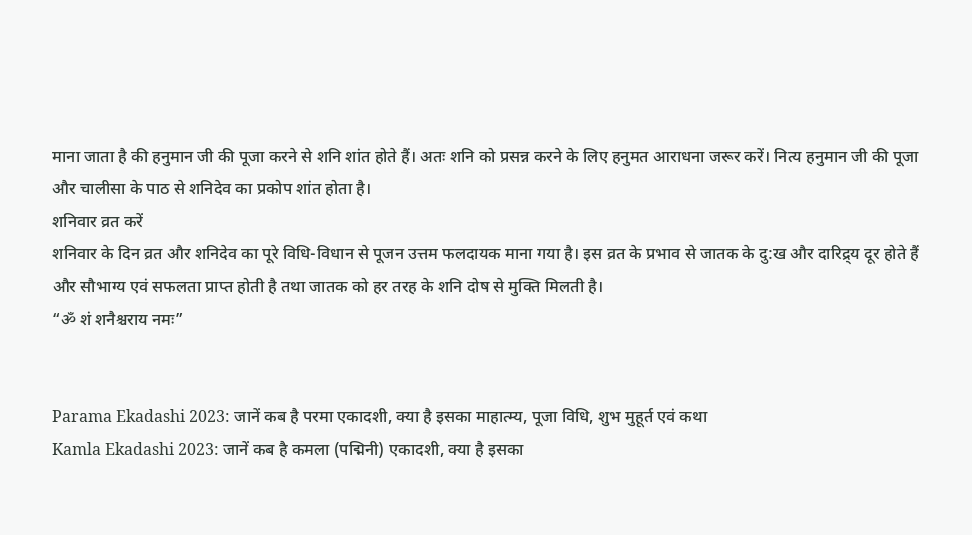माना जाता है की हनुमान जी की पूजा करने से शनि शांत होते हैं। अतः शनि को प्रसन्न करने के लिए हनुमत आराधना जरूर करें। नित्य हनुमान जी की पूजा और चालीसा के पाठ से शनिदेव का प्रकोप शांत होता है।
शनिवार व्रत करें
शनिवार के दिन व्रत और शनिदेव का पूरे विधि-विधान से पूजन उत्तम फलदायक माना गया है। इस व्रत के प्रभाव से जातक के दु:ख और दारिद्र्य दूर होते हैं और सौभाग्य एवं सफलता प्राप्त होती है तथा जातक को हर तरह के शनि दोष से मुक्ति मिलती है।
“ॐ शं शनैश्चराय नमः”


Parama Ekadashi 2023: जानें कब है परमा एकादशी, क्या है इसका माहात्म्य, पूजा विधि, शुभ मुहूर्त एवं कथा
Kamla Ekadashi 2023: जानें कब है कमला (पद्मिनी) एकादशी, क्या है इसका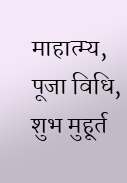माहात्म्य, पूजा विधि, शुभ मुहूर्त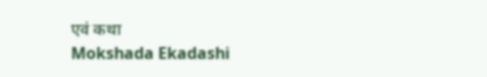एवं कथा
Mokshada Ekadashi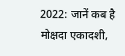2022: जानें कब है मोक्षदा एकादशी,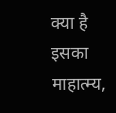क्या है इसका माहात्म्य,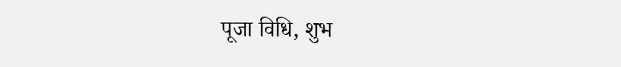पूजा विधि, शुभ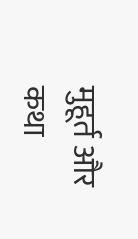मुहूर्त और कथा